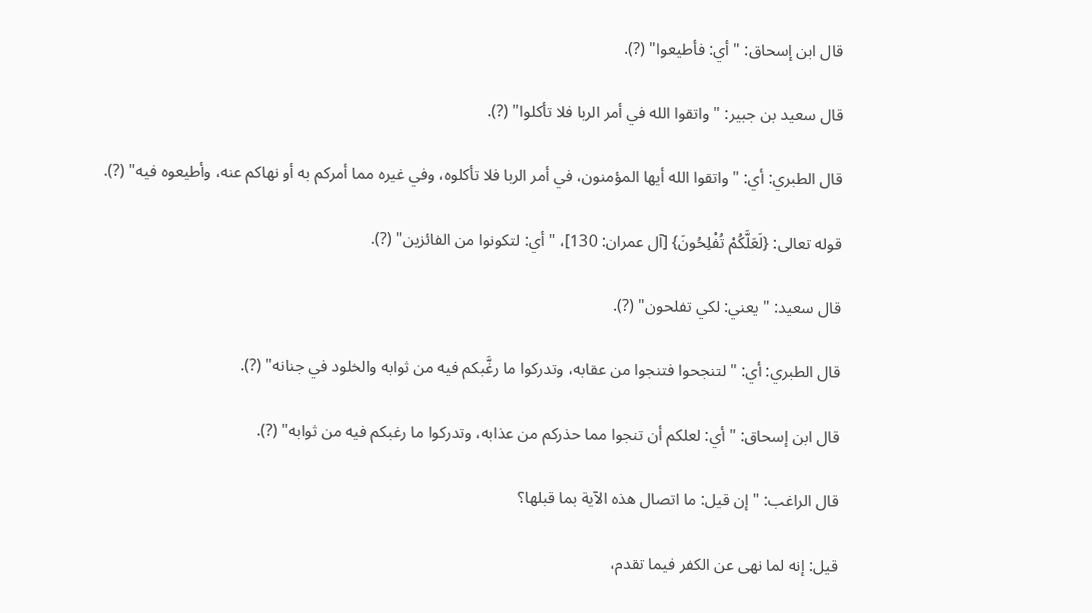قال ابن إسحاق: " أي: فأطيعوا" (?).

قال سعيد بن جبير: " واتقوا الله في أمر الربا فلا تأكلوا" (?).

قال الطبري: أي: " واتقوا الله أيها المؤمنون، في أمر الربا فلا تأكلوه، وفي غيره مما أمركم به أو نهاكم عنه، وأطيعوه فيه" (?).

قوله تعالى: {لَعَلَّكُمْ تُفْلِحُونَ} [آل عمران: 130]، "أي: لتكونوا من الفائزين" (?).

قال سعيد: " يعني: لكي تفلحون" (?).

قال الطبري: أي: " لتنجحوا فتنجوا من عقابه، وتدركوا ما رغَّبكم فيه من ثوابه والخلود في جنانه" (?).

قال ابن إسحاق: " أي: لعلكم أن تنجوا مما حذركم من عذابه، وتدركوا ما رغبكم فيه من ثوابه" (?).

قال الراغب: " إن قيل: ما اتصال هذه الآية بما قبلها؟

قيل: إنه لما نهى عن الكفر فيما تقدم،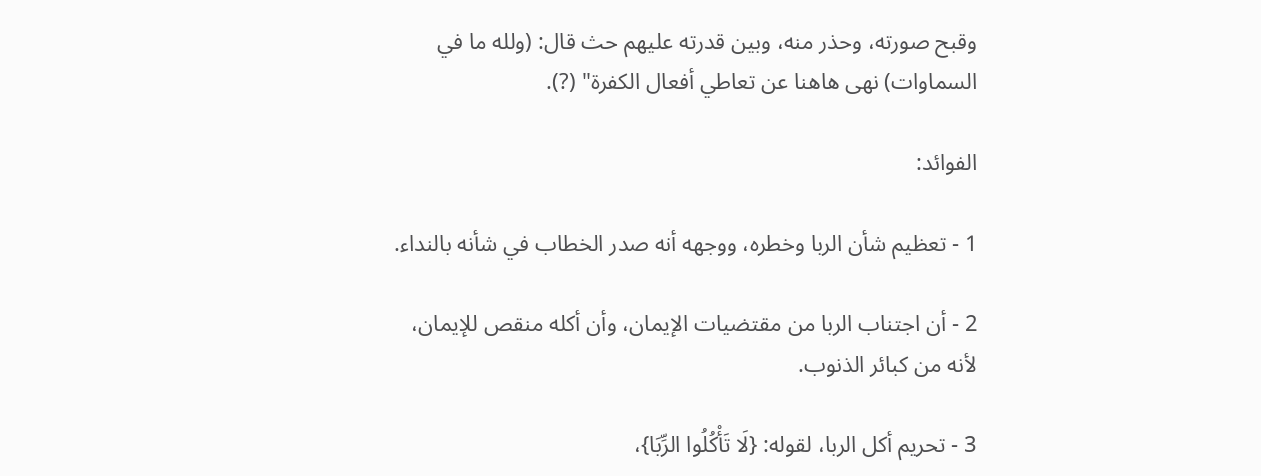وقبح صورته، وحذر منه، وبين قدرته عليهم حث قال: (ولله ما في السماوات) نهى هاهنا عن تعاطي أفعال الكفرة" (?).

الفوائد:

1 - تعظيم شأن الربا وخطره، ووجهه أنه صدر الخطاب في شأنه بالنداء.

2 - أن اجتناب الربا من مقتضيات الإيمان، وأن أكله منقص للإيمان، لأنه من كبائر الذنوب.

3 - تحريم أكل الربا، لقوله: {لَا تَأْكُلُوا الرِّبَا}،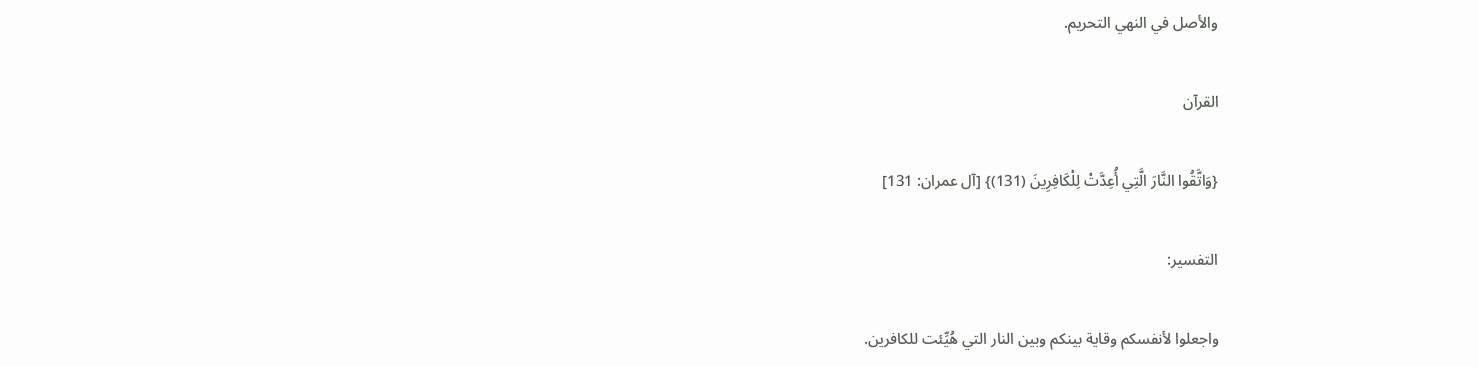والأصل في النهي التحريم.

القرآن

{وَاتَّقُوا النَّارَ الَّتِي أُعِدَّتْ لِلْكَافِرِينَ (131)} [آل عمران: 131]

التفسير:

واجعلوا لأنفسكم وقاية بينكم وبين النار التي هُيِّئت للكافرين.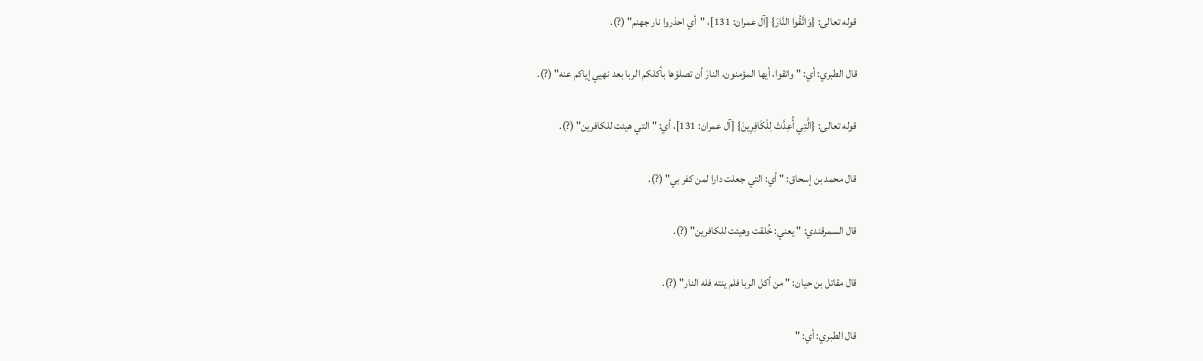قوله تعالى: {وَاتَّقُوا النَّارَ} [آل عمران: 131]، "أي احذروا نار جهنم" (?).

قال الطبري: أي: " واتقوا، أيها المؤمنون، النارَ أن تصلوْها بأكلكم الربا بعد نهيي إياكم عنه" (?).

قوله تعالى: {الَّتِي أُعِدَّتْ لِلْكَافِرِينَ} [آل عمران: 131]، أي: " التي هيئت للكافرين" (?).

قال محمد بن إسحاق: " أي: التي جعلت دارا لمن كفر بي" (?).

قال السمرقندي: " يعني: خُلقت وهيئت للكافرين" (?).

قال مقاتل بن حيان: " من أكل الربا فلم ينته فله النار" (?).

قال الطبري: أي: "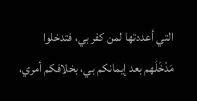التي أعددتها لمن كفر بي، فتدخلوا مَدْخَلَهم بعد إيمانكم بي، بخلافكم أمري،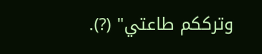وترككم طاعتي" (?).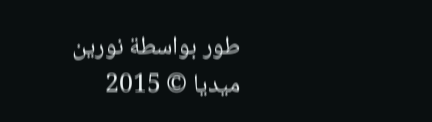طور بواسطة نورين ميديا © 2015